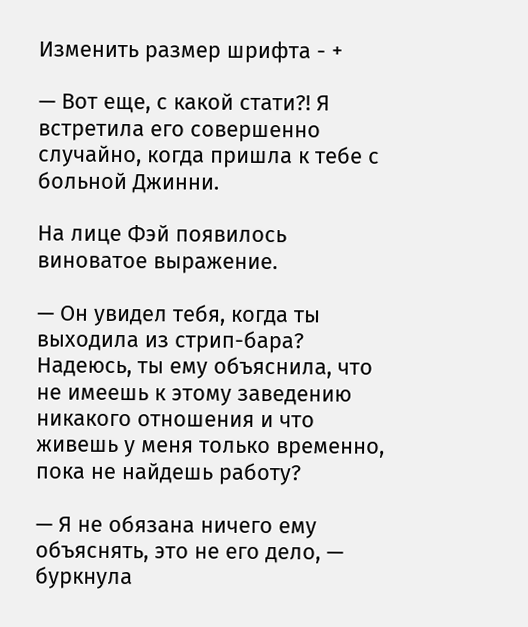Изменить размер шрифта - +

— Вот еще, с какой стати?! Я встретила его совершенно случайно, когда пришла к тебе с больной Джинни.

На лице Фэй появилось виноватое выражение.

— Он увидел тебя, когда ты выходила из стрип-бара? Надеюсь, ты ему объяснила, что не имеешь к этому заведению никакого отношения и что живешь у меня только временно, пока не найдешь работу?

— Я не обязана ничего ему объяснять, это не его дело, — буркнула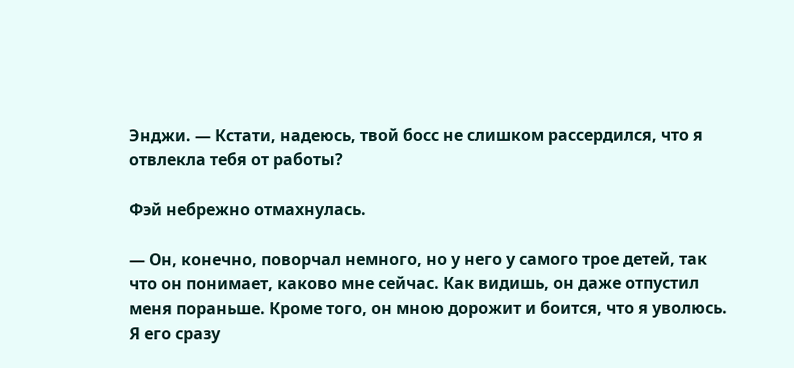Энджи. — Кстати, надеюсь, твой босс не слишком рассердился, что я отвлекла тебя от работы?

Фэй небрежно отмахнулась.

— Он, конечно, поворчал немного, но у него у самого трое детей, так что он понимает, каково мне сейчас. Как видишь, он даже отпустил меня пораньше. Кроме того, он мною дорожит и боится, что я уволюсь. Я его сразу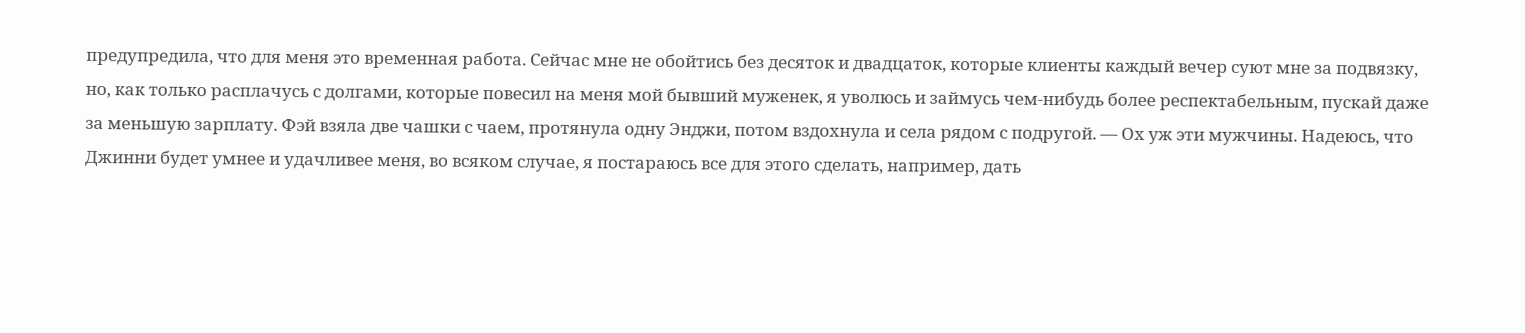предупредила, что для меня это временная работа. Сейчас мне не обойтись без десяток и двадцаток, которые клиенты каждый вечер суют мне за подвязку, но, как только расплачусь с долгами, которые повесил на меня мой бывший муженек, я уволюсь и займусь чем-нибудь более респектабельным, пускай даже за меньшую зарплату. Фэй взяла две чашки с чаем, протянула одну Энджи, потом вздохнула и села рядом с подругой. — Ох уж эти мужчины. Надеюсь, что Джинни будет умнее и удачливее меня, во всяком случае, я постараюсь все для этого сделать, например, дать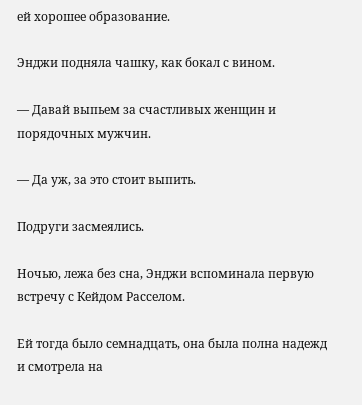ей хорошее образование.

Энджи подняла чашку, как бокал с вином.

— Давай выпьем за счастливых женщин и порядочных мужчин.

— Да уж, за это стоит выпить.

Подруги засмеялись.

Ночью, лежа без сна, Энджи вспоминала первую встречу с Кейдом Расселом.

Ей тогда было семнадцать, она была полна надежд и смотрела на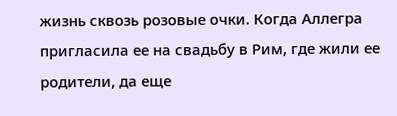жизнь сквозь розовые очки. Когда Аллегра пригласила ее на свадьбу в Рим, где жили ее родители, да еще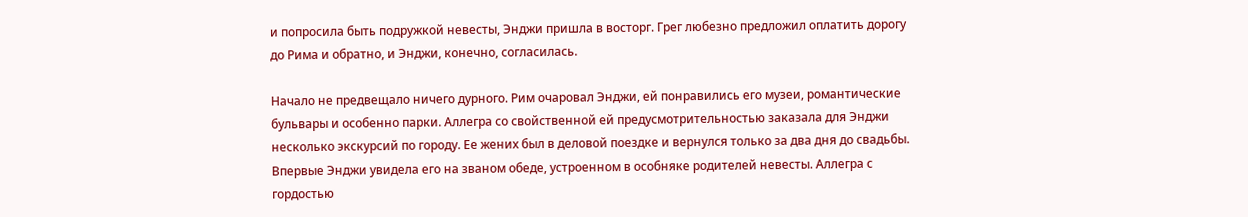и попросила быть подружкой невесты, Энджи пришла в восторг. Грег любезно предложил оплатить дорогу до Рима и обратно, и Энджи, конечно, согласилась.

Начало не предвещало ничего дурного. Рим очаровал Энджи, ей понравились его музеи, романтические бульвары и особенно парки. Аллегра со свойственной ей предусмотрительностью заказала для Энджи несколько экскурсий по городу. Ее жених был в деловой поездке и вернулся только за два дня до свадьбы. Впервые Энджи увидела его на званом обеде, устроенном в особняке родителей невесты. Аллегра с гордостью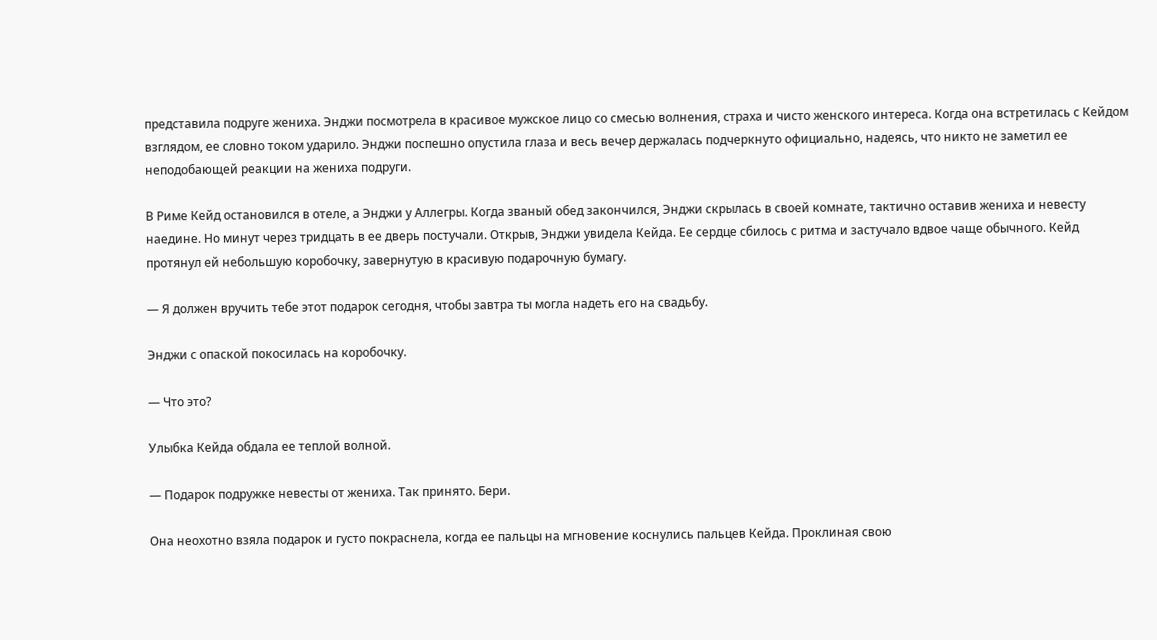представила подруге жениха. Энджи посмотрела в красивое мужское лицо со смесью волнения, страха и чисто женского интереса. Когда она встретилась с Кейдом взглядом, ее словно током ударило. Энджи поспешно опустила глаза и весь вечер держалась подчеркнуто официально, надеясь, что никто не заметил ее неподобающей реакции на жениха подруги.

В Риме Кейд остановился в отеле, а Энджи у Аллегры. Когда званый обед закончился, Энджи скрылась в своей комнате, тактично оставив жениха и невесту наедине. Но минут через тридцать в ее дверь постучали. Открыв, Энджи увидела Кейда. Ее сердце сбилось с ритма и застучало вдвое чаще обычного. Кейд протянул ей небольшую коробочку, завернутую в красивую подарочную бумагу.

— Я должен вручить тебе этот подарок сегодня, чтобы завтра ты могла надеть его на свадьбу.

Энджи с опаской покосилась на коробочку.

— Что это?

Улыбка Кейда обдала ее теплой волной.

— Подарок подружке невесты от жениха. Так принято. Бери.

Она неохотно взяла подарок и густо покраснела, когда ее пальцы на мгновение коснулись пальцев Кейда. Проклиная свою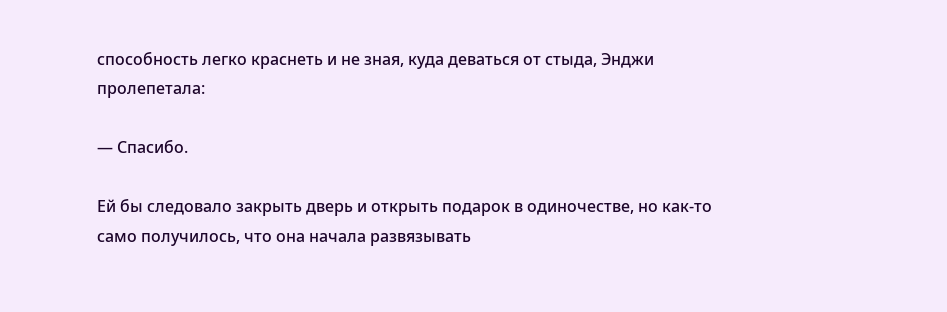способность легко краснеть и не зная, куда деваться от стыда, Энджи пролепетала:

— Спасибо.

Ей бы следовало закрыть дверь и открыть подарок в одиночестве, но как-то само получилось, что она начала развязывать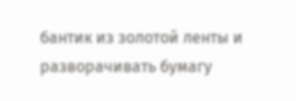бантик из золотой ленты и разворачивать бумагу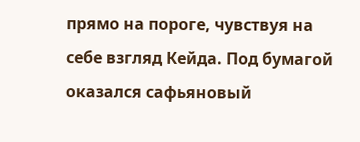прямо на пороге, чувствуя на себе взгляд Кейда. Под бумагой оказался сафьяновый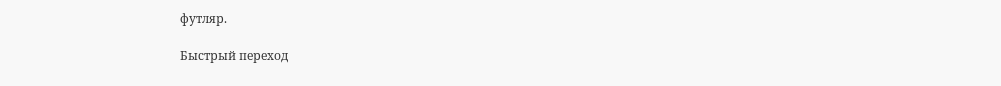футляр.

Быстрый переход